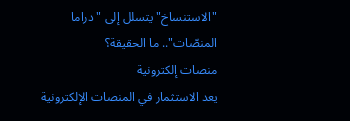"الاستنساخ" يتسلل إلى "دراما المنصّات".. ما الحقيقة؟
منصات إلكترونية
يعد الاستثمار في المنصات الإلكترونية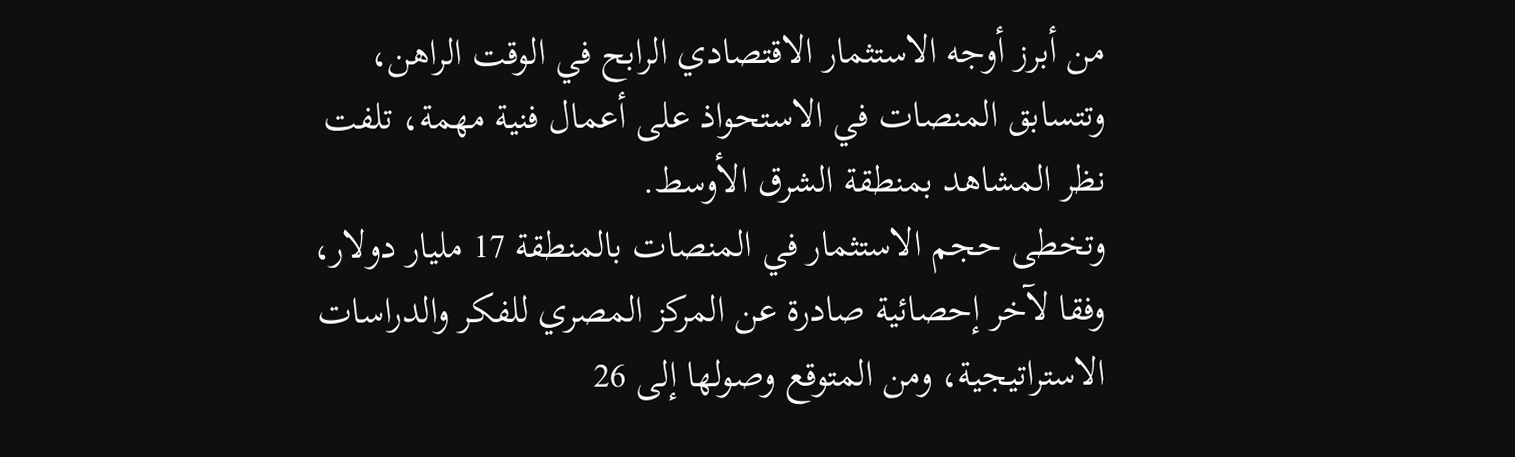من أبرز أوجه الاستثمار الاقتصادي الرابح في الوقت الراهن، وتتسابق المنصات في الاستحواذ على أعمال فنية مهمة، تلفت نظر المشاهد بمنطقة الشرق الأوسط.
وتخطى حجم الاستثمار في المنصات بالمنطقة 17 مليار دولار، وفقا لآخر إحصائية صادرة عن المركز المصري للفكر والدراسات الاستراتيجية، ومن المتوقع وصولها إلى 26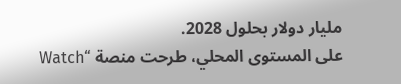مليار دولار بحلول 2028.
على المستوى المحلي، طرحت منصة “Watch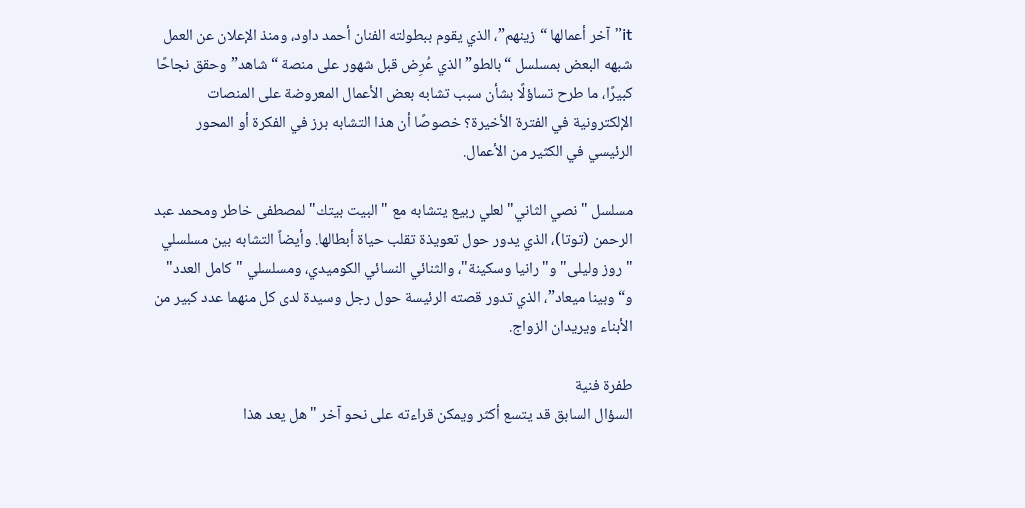it” آخر أعمالها “زينهم”، الذي يقوم ببطولته الفنان أحمد داود، ومنذ الإعلان عن العمل شبهه البعض بمسلسل “بالطو” الذي عُرِض قبل شهور على منصة “شاهد” وحقق نجاحًا كبيرًا، ما طرح تساؤلًا بشأن سبب تشابه بعض الأعمال المعروضة على المنصات الإلكترونية في الفترة الأخيرة؟ خصوصًا أن هذا التشابه برز في الفكرة أو المحور الرئيسي في الكثير من الأعمال.

مسلسل "نصي الثاني" لعلي ربيع يتشابه مع "البيت بيتك" لمصطفى خاطر ومحمد عبد الرحمن (توتا)، الذي يدور حول تعويذة تقلب حياة أبطالها. وأيضاً التشابه بين مسلسلي "روز وليلى" و"رانيا وسكينة"، والثنائي النسائي الكوميدي، ومسلسلي "كامل العدد" و“وبينا ميعاد”، الذي تدور قصته الرئيسة حول رجل وسيدة لدى كل منهما عدد كبير من الأبناء ويريدان الزواج.

طفرة فنية
السؤال السابق قد يتسع أكثر ويمكن قراءته على نحو آخر "هل يعد هذا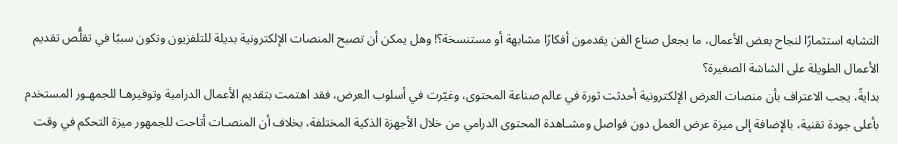التشابه استثمارًا لنجاح بعض الأعمال، ما يجعل صناع الفن يقدمون أفكارًا مشابهة أو مستنسخة؟! وهل يمكن أن تصبح المنصات الإلكترونية بديلة للتلفزيون وتكون سببًا في تقلُّص تقديم الأعمال الطويلة على الشاشة الصغيرة؟
بدايةً، يجب الاعتراف بأن منصات العرض الإلكترونية أحدثت ثورة في عالم صناعة المحتوى، وغيّرت في أسلوب العرض، فقد اهتمت بتقديم الأعمال الدرامية وتوفيرهـا للجمهـور المستخدم بأعلى جودة تقنية، بالإضافة إلى ميزة عرض العمل دون فواصل ومشـاهدة المحتوى الدرامي من خلال الأجهزة الذكية المختلفة، بخلاف أن المنصـات أتاحت للجمهور ميزة التحكم في وقت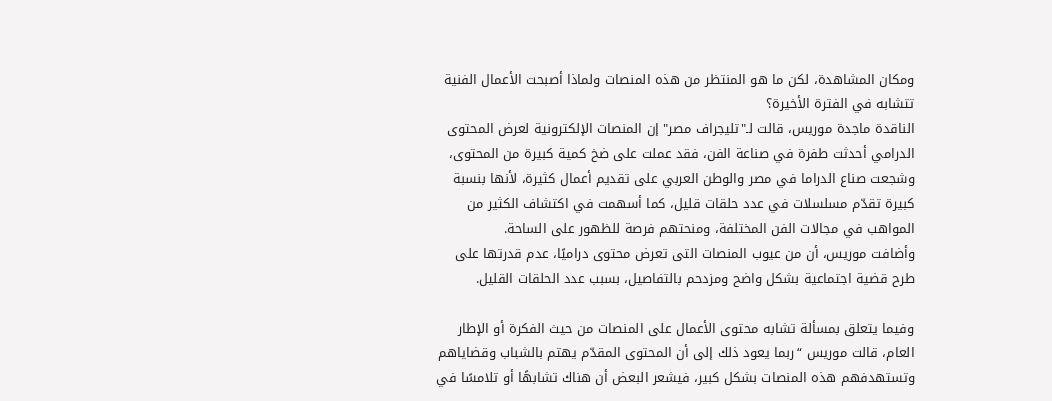ومكان المشاهدة، لكن ما هو المنتظر من هذه المنصات ولماذا أصبحت الأعمال الفنية تتشابه في الفترة الأخيرة؟
الناقدة ماجدة موريس، قالت لـ"تليجراف مصر" إن المنصات الإلكترونية لعرض المحتوى الدرامي أحدثت طفرة في صناعة الفن، فقد عملت على ضخ كمية كبيرة من المحتوى، وشجعت صناع الدراما في مصر والوطن العربي على تقديم أعمال كثيرة، لأنها بنسبة كبيرة تقدّم مسلسلات في عدد حلقات قليل، كما أسهمت في اكتشاف الكثير من المواهب في مجالات الفن المختلفة، ومنحتهم فرصة للظهور على الساحة.
وأضافت موريس، أن من عيوب المنصات التى تعرض محتوى دراميًا، عدم قدرتها على طرح قضية اجتماعية بشكل واضح ومزدحم بالتفاصيل، بسبب عدد الحلقات القليل.

وفيما يتعلق بمسألة تشابه محتوى الأعمال على المنصات من حيث الفكرة أو الإطار العام، قالت موريس “ربما يعود ذلك إلى أن المحتوى المقدّم يهتم بالشباب وقضاياهم وتستهدفهم هذه المنصات بشكل كبير، فيشعر البعض أن هناك تشابهًا أو تلامسًا في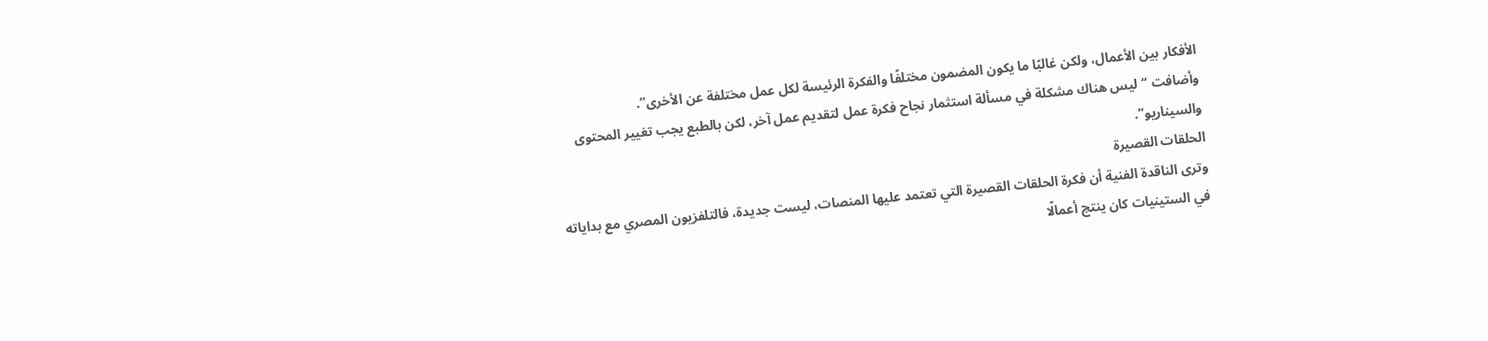الأفكار بين الأعمال، ولكن غالبًا ما يكون المضمون مختلفًا والفكرة الرئيسة لكل عمل مختلفة عن الأخرى”.
وأضافت “ليس هناك مشكلة في مسألة استثمار نجاح فكرة عمل لتقديم عمل آخر، لكن بالطبع يجب تغيير المحتوى والسيناريو”.
الحلقات القصيرة
وترى الناقدة الفنية أن فكرة الحلقات القصيرة التي تعتمد عليها المنصات، ليست جديدة، فالتلفزيون المصري مع بداياته في الستينيات كان ينتج أعمالًا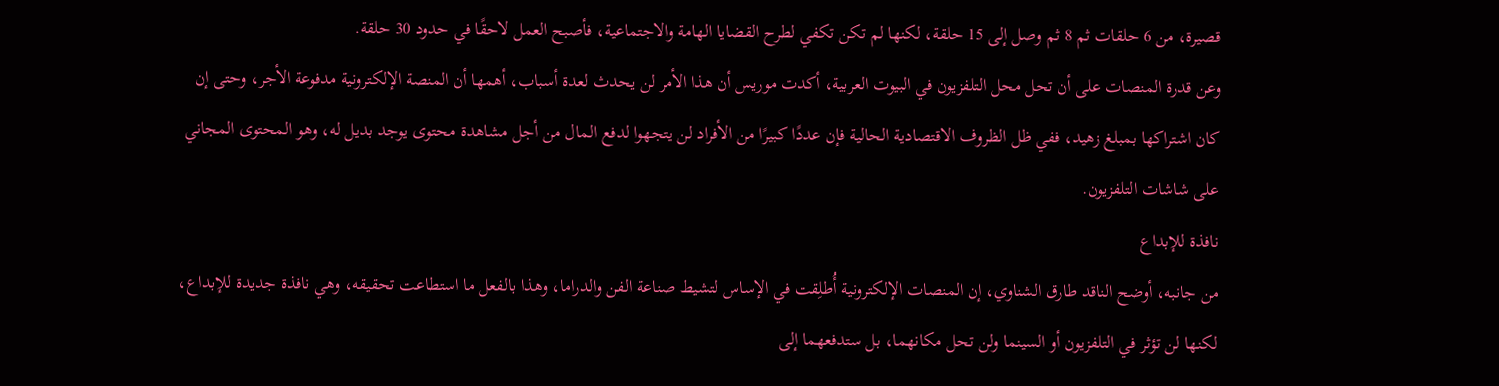قصيرة، من 6 حلقات ثم 8 ثم وصل إلى 15 حلقة، لكنها لم تكن تكفي لطرح القضايا الهامة والاجتماعية، فأصبح العمل لاحقًا في حدود 30 حلقة.
وعن قدرة المنصات على أن تحل محل التلفزيون في البيوت العربية، أكدت موريس أن هذا الأمر لن يحدث لعدة أسباب، أهمها أن المنصة الإلكترونية مدفوعة الأجر، وحتى إن كان اشتراكها بمبلغ زهيد، ففي ظل الظروف الاقتصادية الحالية فإن عددًا كبيرًا من الأفراد لن يتجهوا لدفع المال من أجل مشاهدة محتوى يوجد بديل له، وهو المحتوى المجاني على شاشات التلفزيون.
نافذة للإبداع
من جانبه، أوضح الناقد طارق الشناوي، إن المنصات الإلكترونية أُطلِقت في الإساس لتشيط صناعة الفن والدراما، وهذا بالفعل ما استطاعت تحقيقه، وهي نافذة جديدة للإبداع، لكنها لن تؤثر في التلفزيون أو السينما ولن تحل مكانهما، بل ستدفعهما إلى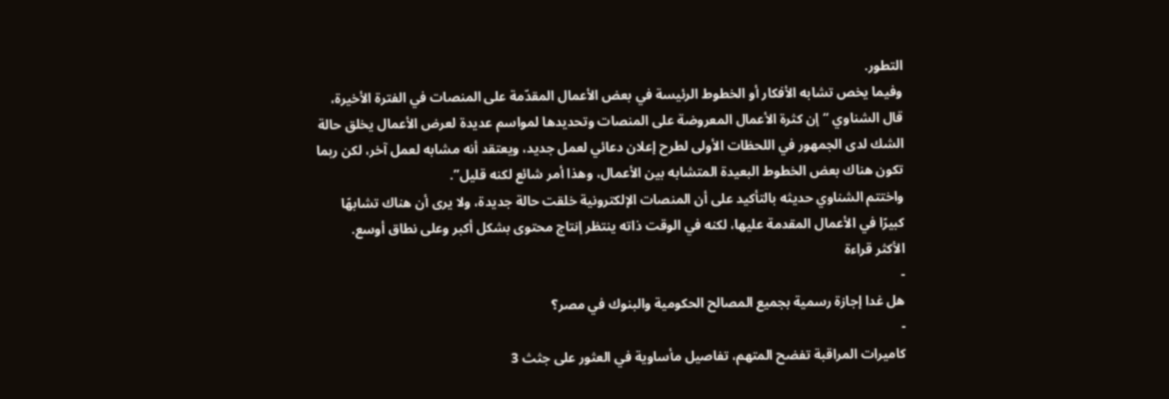التطور.
وفيما يخص تشابه الأفكار أو الخطوط الرئيسة في بعض الأعمال المقدّمة على المنصات في الفترة الأخيرة، قال الشناوي “إن كثرة الأعمال المعروضة على المنصات وتحديدها لمواسم عديدة لعرض الأعمال يخلق حالة الشك لدى الجمهور في اللحظات الأولى لطرح إعلان دعائي لعمل جديد، ويعتقد أنه مشابه لعمل آخر، لكن ربما تكون هناك بعض الخطوط البعيدة المتشابه بين الأعمال، وهذا أمر شائع لكنه قليل”.
واختتم الشناوي حديثه بالتأكيد على أن المنصات الإلكترونية خلقت حالة جديدة، ولا يرى أن هناك تشابهًا كبيرًا في الأعمال المقدمة عليها، لكنه في الوقت ذاته ينتظر إنتاج محتوى بشكل أكبر وعلى نطاق أوسع.
الأكثر قراءة
-
هل غدا إجازة رسمية بجميع المصالح الحكومية والبنوك في مصر؟
-
كاميرات المراقبة تفضح المتهم، تفاصيل مأساوية في العثور على جثث 3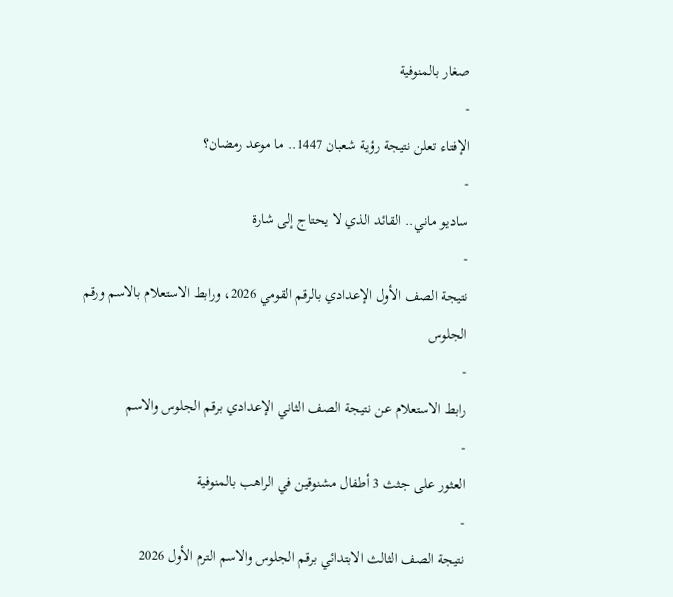صغار بالمنوفية
-
الإفتاء تعلن نتيجة رؤية شعبان 1447.. ما موعد رمضان؟
-
ساديو ماني.. القائد الذي لا يحتاج إلى شارة
-
نتيجة الصف الأول الإعدادي بالرقم القومي 2026، ورابط الاستعلام بالاسم ورقم الجلوس
-
رابط الاستعلام عن نتيجة الصف الثاني الإعدادي برقم الجلوس والاسم
-
العثور على جثث 3 أطفال مشنوقين في الراهب بالمنوفية
-
نتيجة الصف الثالث الابتدائي برقم الجلوس والاسم الترم الأول 2026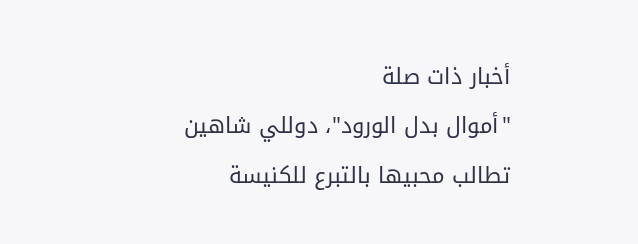أخبار ذات صلة
"أموال بدل الورود"، دوللي شاهين تطالب محبيها بالتبرع للكنيسة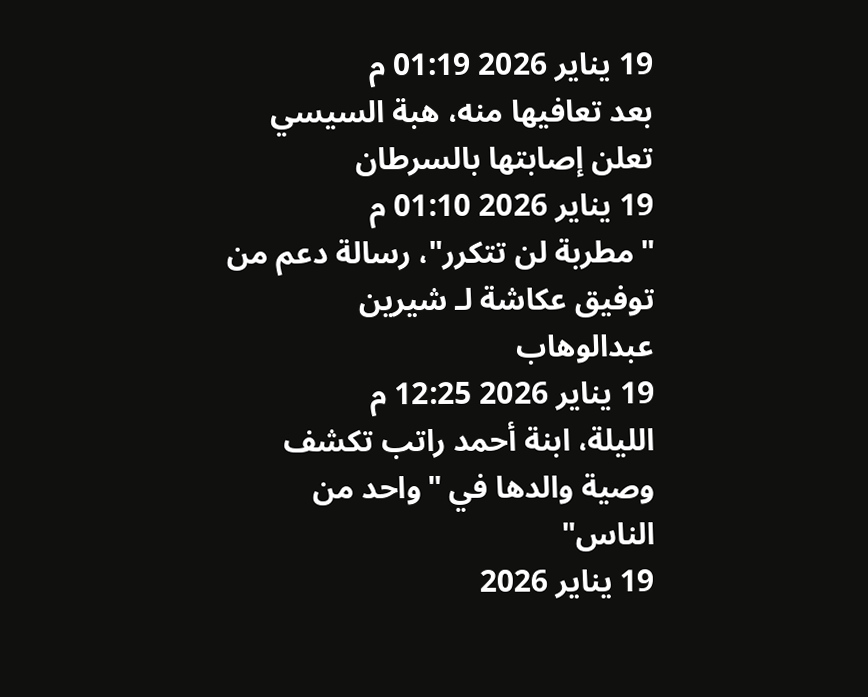19 يناير 2026 01:19 م
بعد تعافيها منه، هبة السيسي تعلن إصابتها بالسرطان
19 يناير 2026 01:10 م
"مطربة لن تتكرر"، رسالة دعم من توفيق عكاشة لـ شيرين عبدالوهاب
19 يناير 2026 12:25 م
الليلة، ابنة أحمد راتب تكشف وصية والدها في "واحد من الناس"
19 يناير 2026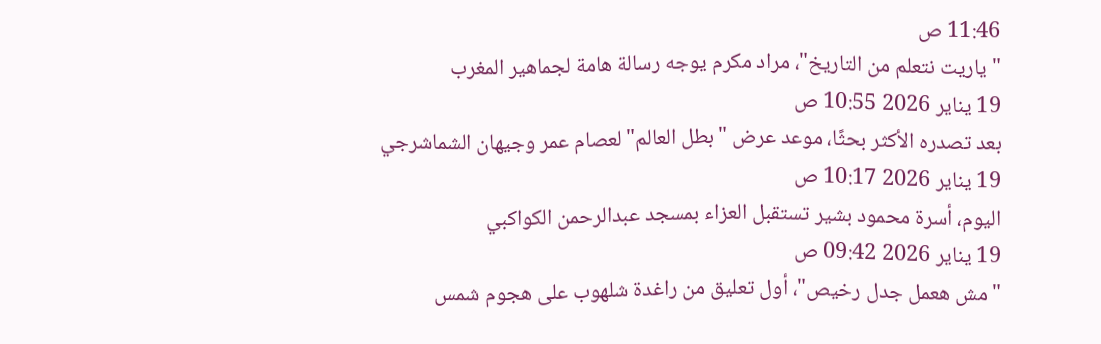11:46 ص
"ياريت نتعلم من التاريخ"، مراد مكرم يوجه رسالة هامة لجماهير المغرب
19 يناير 2026 10:55 ص
بعد تصدره الأكثر بحثًا، موعد عرض "بطل العالم" لعصام عمر وجيهان الشماشرجي
19 يناير 2026 10:17 ص
اليوم، أسرة محمود بشير تستقبل العزاء بمسجد عبدالرحمن الكواكبي
19 يناير 2026 09:42 ص
"مش هعمل جدل رخيص"، أول تعليق من راغدة شلهوب على هجوم شمس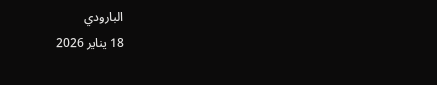البارودي
18 يناير 2026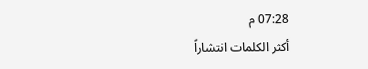07:28 م
أكثر الكلمات انتشاراً